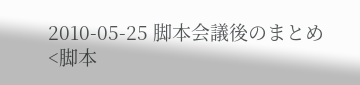2010-05-25 脚本会議後のまとめ
<脚本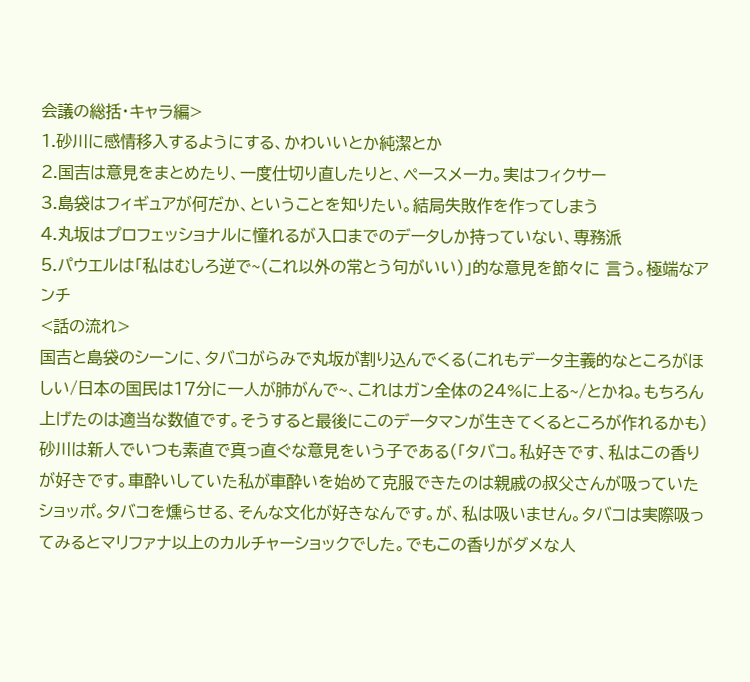会議の総括・キャラ編>
1.砂川に感情移入するようにする、かわいいとか純潔とか
2.国吉は意見をまとめたり、一度仕切り直したりと、ペースメーカ。実はフィクサー
3.島袋はフィギュアが何だか、ということを知りたい。結局失敗作を作ってしまう
4.丸坂はプロフェッショナルに憧れるが入口までのデータしか持っていない、専務派
5.パウエルは「私はむしろ逆で~(これ以外の常とう句がいい)」的な意見を節々に 言う。極端なアンチ
<話の流れ>
国吉と島袋のシーンに、タバコがらみで丸坂が割り込んでくる(これもデータ主義的なところがほしい/日本の国民は17分に一人が肺がんで~、これはガン全体の24%に上る~/とかね。もちろん上げたのは適当な数値です。そうすると最後にこのデータマンが生きてくるところが作れるかも)
砂川は新人でいつも素直で真っ直ぐな意見をいう子である(「タバコ。私好きです、私はこの香りが好きです。車酔いしていた私が車酔いを始めて克服できたのは親戚の叔父さんが吸っていたショッポ。タバコを燻らせる、そんな文化が好きなんです。が、私は吸いません。タバコは実際吸ってみるとマリファナ以上のカルチャーショックでした。でもこの香りがダメな人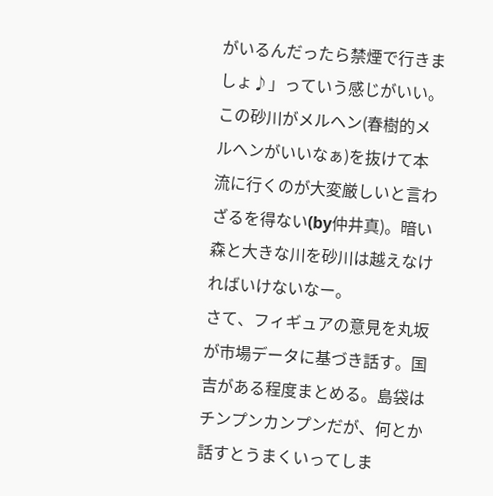がいるんだったら禁煙で行きましょ♪」っていう感じがいい。
この砂川がメルヘン(春樹的メルヘンがいいなぁ)を抜けて本流に行くのが大変厳しいと言わざるを得ない(by仲井真)。暗い森と大きな川を砂川は越えなければいけないなー。
さて、フィギュアの意見を丸坂が市場データに基づき話す。国吉がある程度まとめる。島袋はチンプンカンプンだが、何とか話すとうまくいってしま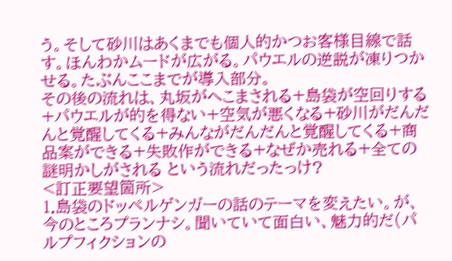う。そして砂川はあくまでも個人的かつお客様目線で話す。ほんわかムードが広がる。パウエルの逆説が凍りつかせる。たぶんここまでが導入部分。
その後の流れは、丸坂がへこまされる+島袋が空回りする+パウエルが的を得ない+空気が悪くなる+砂川がだんだんと覚醒してくる+みんながだんだんと覚醒してくる+商品案ができる+失敗作ができる+なぜか売れる+全ての謎明かしがされる という流れだったっけ?
<訂正要望箇所>
1.島袋のドッペルゲンガーの話のテーマを変えたい。が、今のところプランナシ。聞いていて面白い、魅力的だ(パルプフィクションの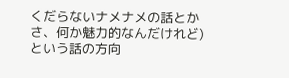くだらないナメナメの話とかさ、何か魅力的なんだけれど)という話の方向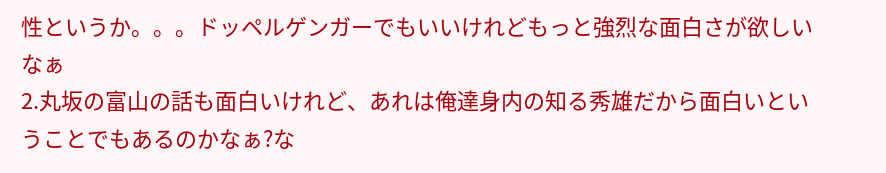性というか。。。ドッペルゲンガーでもいいけれどもっと強烈な面白さが欲しいなぁ
2.丸坂の富山の話も面白いけれど、あれは俺達身内の知る秀雄だから面白いということでもあるのかなぁ?な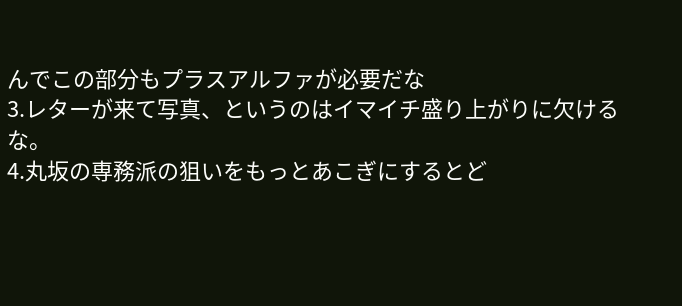んでこの部分もプラスアルファが必要だな
3.レターが来て写真、というのはイマイチ盛り上がりに欠けるな。
4.丸坂の専務派の狙いをもっとあこぎにするとど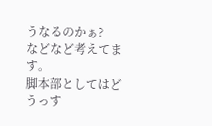うなるのかぁ?
などなど考えてます。
脚本部としてはどうっす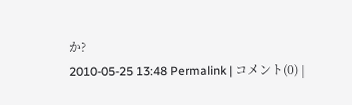か?
2010-05-25 13:48 Permalink | コメント(0) |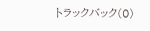トラックバック(0)